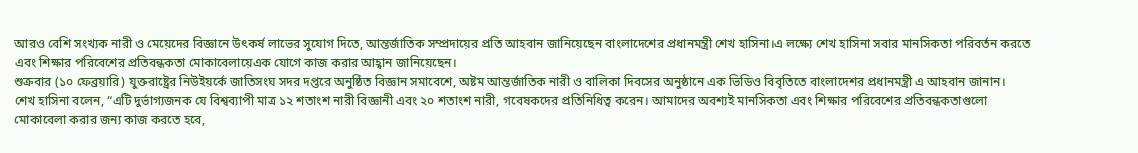আরও বেশি সংখ্যক নারী ও মেয়েদের বিজ্ঞানে উৎকর্ষ লাভের সুযোগ দিতে, আন্তর্জাতিক সম্প্রদায়ের প্রতি আহবান জানিয়েছেন বাংলাদেশের প্রধানমন্ত্রী শেখ হাসিনা।এ লক্ষ্যে শেখ হাসিনা সবার মানসিকতা পরিবর্তন করতে এবং শিক্ষার পরিবেশের প্রতিবন্ধকতা মোকাবেলায়েএক যোগে কাজ করার আহ্বান জানিয়েছেন।
শুক্রবার (১০ ফেব্রয়ারি) যুক্তরাষ্ট্রের নিউইয়র্কে জাতিসংঘ সদর দপ্তরে অনুষ্ঠিত বিজ্ঞান সমাবেশে, অষ্টম আন্তর্জাতিক নারী ও বালিকা দিবসের অনুষ্ঠানে এক ভিডিও বিবৃতিতে বাংলাদেশর প্রধানমন্ত্রী এ আহবান জানান।
শেখ হাসিনা বলেন, “এটি দুর্ভাগ্যজনক যে বিশ্বব্যাপী মাত্র ১২ শতাংশ নারী বিজ্ঞানী এবং ২০ শতাংশ নারী, গবেষকদের প্রতিনিধিত্ব করেন। আমাদের অবশ্যই মানসিকতা এবং শিক্ষার পরিবেশের প্রতিবন্ধকতাগুলো মোকাবেলা করার জন্য কাজ করতে হবে,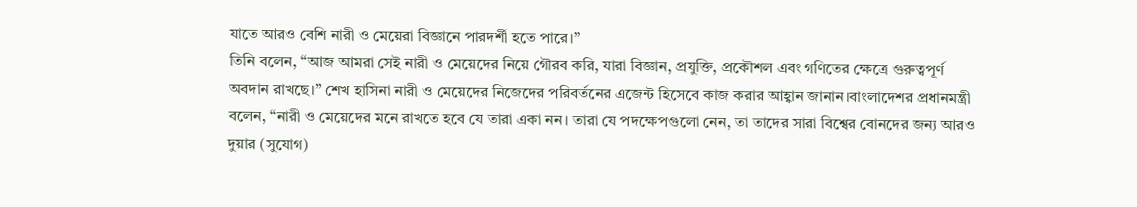যাতে আরও বেশি নারী ও মেয়েরা বিজ্ঞানে পারদর্শী হতে পারে।”
তিনি বলেন, “আজ আমরা সেই নারী ও মেয়েদের নিয়ে গৌরব করি, যারা বিজ্ঞান, প্রযুক্তি, প্রকৌশল এবং গণিতের ক্ষেত্রে গুরুত্বপূর্ণ অবদান রাখছে।” শেখ হাসিনা নারী ও মেয়েদের নিজেদের পরিবর্তনের এজেন্ট হিসেবে কাজ করার আহ্বান জানান।বাংলাদেশর প্রধানমন্ত্রী বলেন, “নারী ও মেয়েদের মনে রাখতে হবে যে তারা একা নন। তারা যে পদক্ষেপগুলো নেন, তা তাদের সারা বিশ্বের বোনদের জন্য আরও দুয়ার (সুযোগ)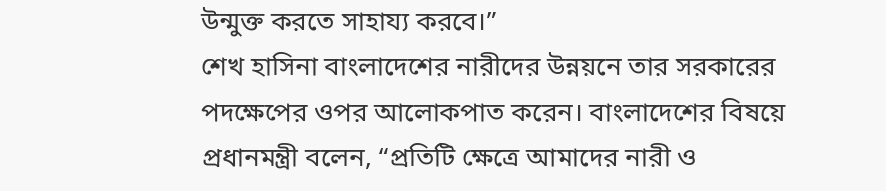উন্মুক্ত করতে সাহায্য করবে।”
শেখ হাসিনা বাংলাদেশের নারীদের উন্নয়নে তার সরকারের পদক্ষেপের ওপর আলোকপাত করেন। বাংলাদেশের বিষয়ে প্রধানমন্ত্রী বলেন, “প্রতিটি ক্ষেত্রে আমাদের নারী ও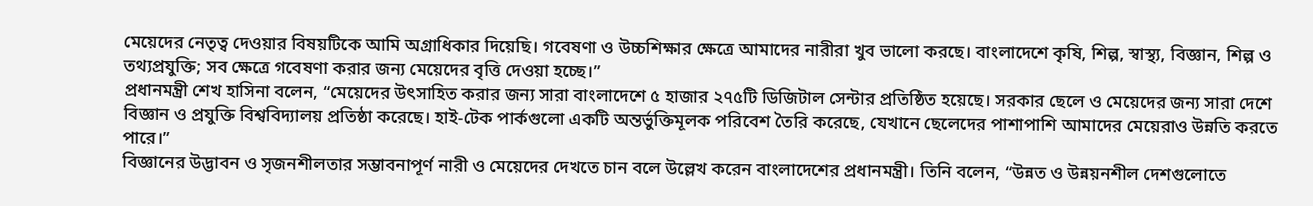মেয়েদের নেতৃত্ব দেওয়ার বিষয়টিকে আমি অগ্রাধিকার দিয়েছি। গবেষণা ও উচ্চশিক্ষার ক্ষেত্রে আমাদের নারীরা খুব ভালো করছে। বাংলাদেশে কৃষি, শিল্প, স্বাস্থ্য, বিজ্ঞান, শিল্প ও তথ্যপ্রযুক্তি; সব ক্ষেত্রে গবেষণা করার জন্য মেয়েদের বৃত্তি দেওয়া হচ্ছে।”
প্রধানমন্ত্রী শেখ হাসিনা বলেন, “মেয়েদের উৎসাহিত করার জন্য সারা বাংলাদেশে ৫ হাজার ২৭৫টি ডিজিটাল সেন্টার প্রতিষ্ঠিত হয়েছে। সরকার ছেলে ও মেয়েদের জন্য সারা দেশে বিজ্ঞান ও প্রযুক্তি বিশ্ববিদ্যালয় প্রতিষ্ঠা করেছে। হাই-টেক পার্কগুলো একটি অন্তর্ভুক্তিমূলক পরিবেশ তৈরি করেছে, যেখানে ছেলেদের পাশাপাশি আমাদের মেয়েরাও উন্নতি করতে পারে।”
বিজ্ঞানের উদ্ভাবন ও সৃজনশীলতার সম্ভাবনাপূর্ণ নারী ও মেয়েদের দেখতে চান বলে উল্লেখ করেন বাংলাদেশের প্রধানমন্ত্রী। তিনি বলেন, “উন্নত ও উন্নয়নশীল দেশগুলোতে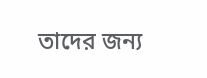তাদের জন্য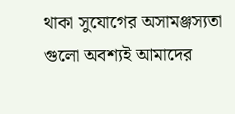থাকা সুযোগের অসামঞ্জস্যতা গুলো অবশ্যই আমাদের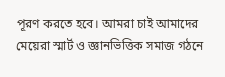পূরণ করতে হবে। আমরা চাই আমাদের মেয়েরা স্মার্ট ও জ্ঞানভিত্তিক সমাজ গঠনে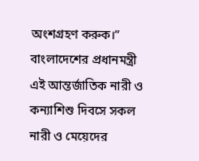অংশগ্রহণ করুক।”
বাংলাদেশের প্রধানমন্ত্রী এই আন্তর্জাতিক নারী ও কন্যাশিশু দিবসে সকল নারী ও মেয়েদের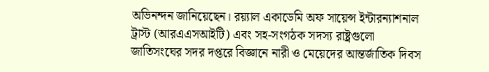অভিনন্দন জানিয়েছেন। রয়্যাল একাডেমি অফ সায়েন্স ইন্টারন্যাশনাল ট্রাস্ট (আরএএসআইটি) এবং সহ-সংগঠক সদস্য রাষ্ট্রগুলো জাতিসংঘের সদর দপ্তরে বিজ্ঞানে নারী ও মেয়েদের আন্তর্জাতিক দিবস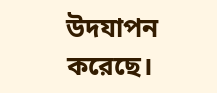উদযাপন করেছে।